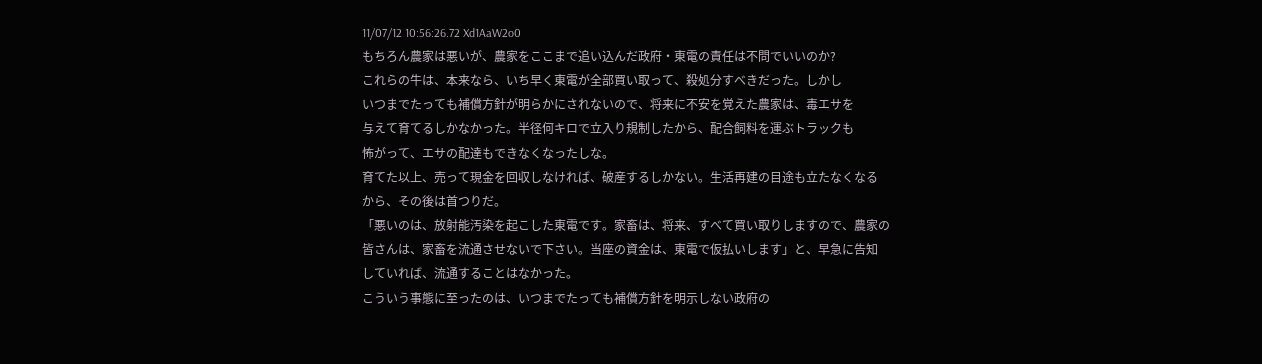11/07/12 10:56:26.72 Xd1AaW2o0
もちろん農家は悪いが、農家をここまで追い込んだ政府・東電の責任は不問でいいのか?
これらの牛は、本来なら、いち早く東電が全部買い取って、殺処分すべきだった。しかし
いつまでたっても補償方針が明らかにされないので、将来に不安を覚えた農家は、毒エサを
与えて育てるしかなかった。半径何キロで立入り規制したから、配合飼料を運ぶトラックも
怖がって、エサの配達もできなくなったしな。
育てた以上、売って現金を回収しなければ、破産するしかない。生活再建の目途も立たなくなる
から、その後は首つりだ。
「悪いのは、放射能汚染を起こした東電です。家畜は、将来、すべて買い取りしますので、農家の
皆さんは、家畜を流通させないで下さい。当座の資金は、東電で仮払いします」と、早急に告知
していれば、流通することはなかった。
こういう事態に至ったのは、いつまでたっても補償方針を明示しない政府の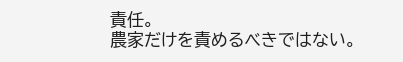責任。
農家だけを責めるべきではない。